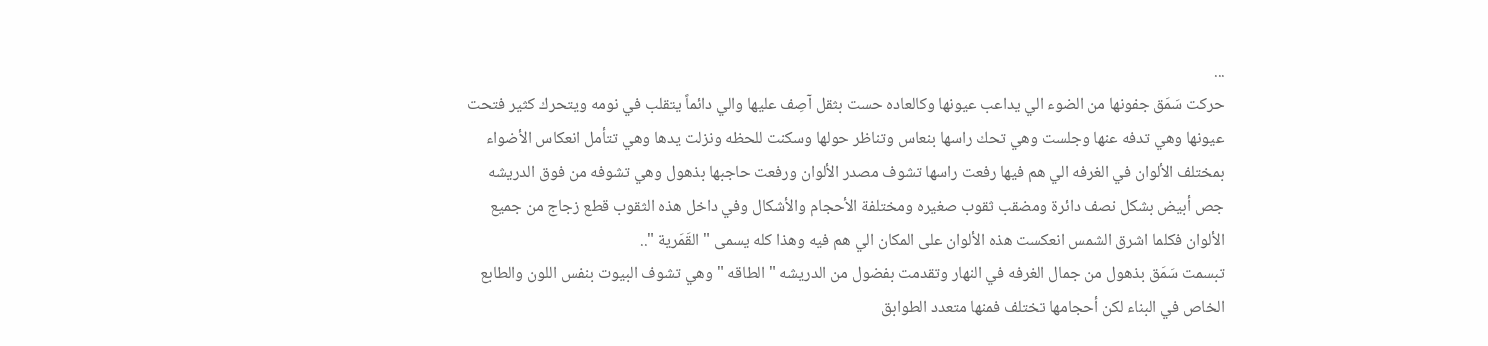...
حركت سَمَق جفونها من الضوء الي يداعب عيونها وكالعاده حست بثقل آصِف عليها والي دائماً يتقلب في نومه ويتحرك كثير فتحت عيونها وهي تدفه عنها وجلست وهي تحك راسها بنعاس وتناظر حولها وسكنت للحظه ونزلت يدها وهي تتأمل انعكاس الأضواء بمختلف الألوان في الغرفه الي هم فيها رفعت راسها تشوف مصدر الألوان ورفعت حاجبها بذهول وهي تشوفه من فوق الدريشه جص أبيض بشكل نصف دائرة ومضقب ثقوب صغيره ومختلفة الأحجام والأشكال وفي داخل هذه الثقوب قطع زجاج من جميع الألوان فكلما اشرق الشمس انعكست هذه الألوان على المكان الي هم فيه وهذا كله يسمى " القَمَرية "..
تبسمت سَمَق بذهول من جمال الغرفه في النهار وتقدمت بفضول من الدريشه " الطاقه " وهي تشوف البيوت بنفس اللون والطابع الخاص في البناء لكن أحجامها تختلف فمنها متعدد الطوابق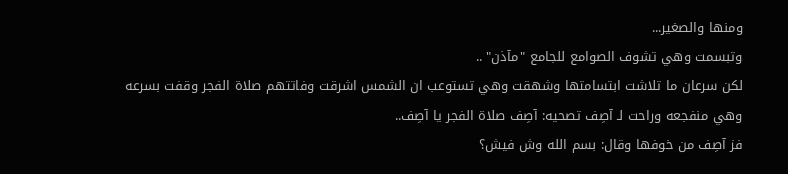ومنها والصغير...
وتبسمت وهي تشوف الصوامع للجامع "مآذن" ..
لكن سرعان ما تلاشت ابتسامتها وشهقت وهي تستوعب ان الشمس اشرقت وفاتتهم صلاة الفجر وقفت بسرعه وهي منفجعه وراحت لـ آصِف تصحيه: آصِف صلاة الفجر يا آصِف..
فز آصِف من خوفها وقال: بسم الله وش فيش؟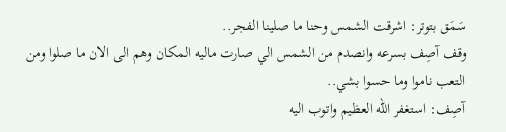سَمَق بتوتر: اشرقت الشمس وحنا ما صلينا الفجر..
وقف آصِف بسرعه وانصدم من الشمس الي صارت ماليه المكان وهم الى الان ما صلوا ومن التعب ناموا وما حسوا بشي..
آصِف: استغفر الله العظيم واتوب اليه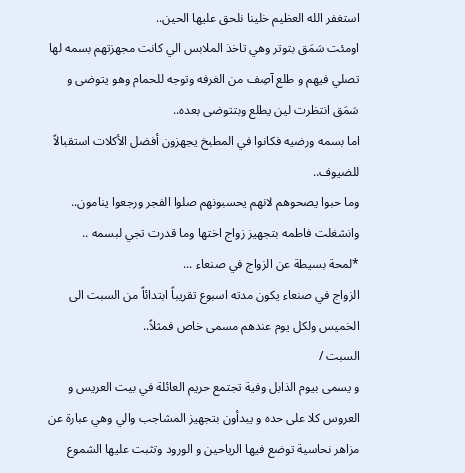استغفر الله العظيم خلينا نلحق عليها الحين..
اومئت سَمَق بتوتر وهي تاخذ الملابس الي كانت مجهزتهم بسمه لها تصلي فيهم و طلع آصِف من الغرفه وتوجه للحمام وهو يتوضى و سَمَق انتظرت لين يطلع وبتتوضى بعده..
اما بسمه ورضيه فكانوا في المطبخ يجهزون أفضل الأكلات استقبالاً للضيوف..
وما حبوا يصحوهم لانهم يحسبونهم صلوا الفجر ورجعوا ينامون..
وانشغلت فاطمه بتجهيز زواج اختها وما قدرت تجي لبسمه ..
*لمحة بسيطة عن الزواج في صنعاء ...
الزواج في صنعاء يكون مدته اسبوع تقريباً ابتدائاً من السبت الى الخميس ولكل يوم عندهم مسمى خاص فمثلاً..
السبت /
و يسمى بيوم الذابل وفية تجتمع حريم العائلة في بيت العريس و العروس كلا على حده و يبدأون بتجهيز المشاجب والي وهي عبارة عن مزاهر نحاسية توضع فيها الرياحين و الورود وتثبت عليها الشموع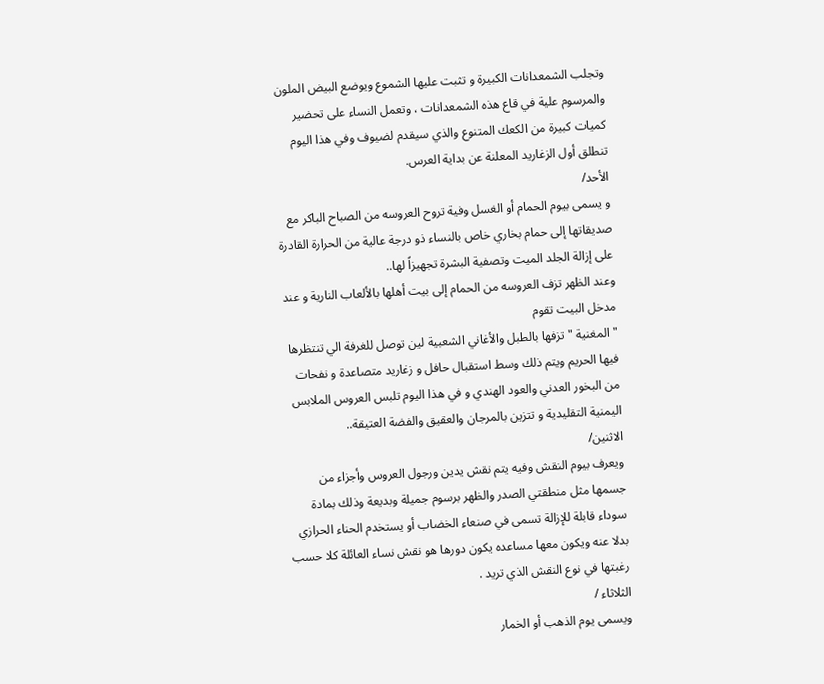وتجلب الشمعدانات الكبيرة و تثبت عليها الشموع ويوضع البيض الملون والمرسوم علية في قاع هذه الشمعدانات ، وتعمل النساء على تحضير كميات كبيرة من الكعك المتنوع والذي سيقدم لضيوف وفي هذا اليوم تنطلق أول الزغاريد المعلنة عن بداية العرس.
الأحد/
و يسمى بيوم الحمام أو الغسل وفية تروح العروسه من الصباح الباكر مع صديقاتها إلى حمام بخاري خاص بالنساء ذو درجة عالية من الحرارة القادرة على إزالة الجلد الميت وتصفية البشرة تجهيزاً لها..
وعند الظهر تزف العروسه من الحمام إلى بيت أهلها بالألعاب النارية و عند مدخل البيت تقوم
"المغنية " تزفها بالطبل والأغاني الشعبية لين توصل للغرفة الي تنتظرها فيها الحريم ويتم ذلك وسط استقبال حافل و زغاريد متصاعدة و نفحات من البخور العدني والعود الهندي و في هذا اليوم تلبس العروس الملابس اليمنية التقليدية و تتزين بالمرجان والعقيق والفضة العتيقة..
الاثنين/
ويعرف بيوم النقش وفيه يتم نقش يدين ورجول العروس وأجزاء من جسمها مثل منطقتي الصدر والظهر برسوم جميلة وبديعة وذلك بمادة سوداء قابلة للإزالة تسمى في صنعاء الخضاب أو يستخدم الحناء الحرازي بدلا عنه ويكون معها مساعده يكون دورها هو نقش نساء العائلة كلا حسب رغبتها في نوع النقش الذي تريد .
الثلاثاء /
ويسمى يوم الذهب أو الخمار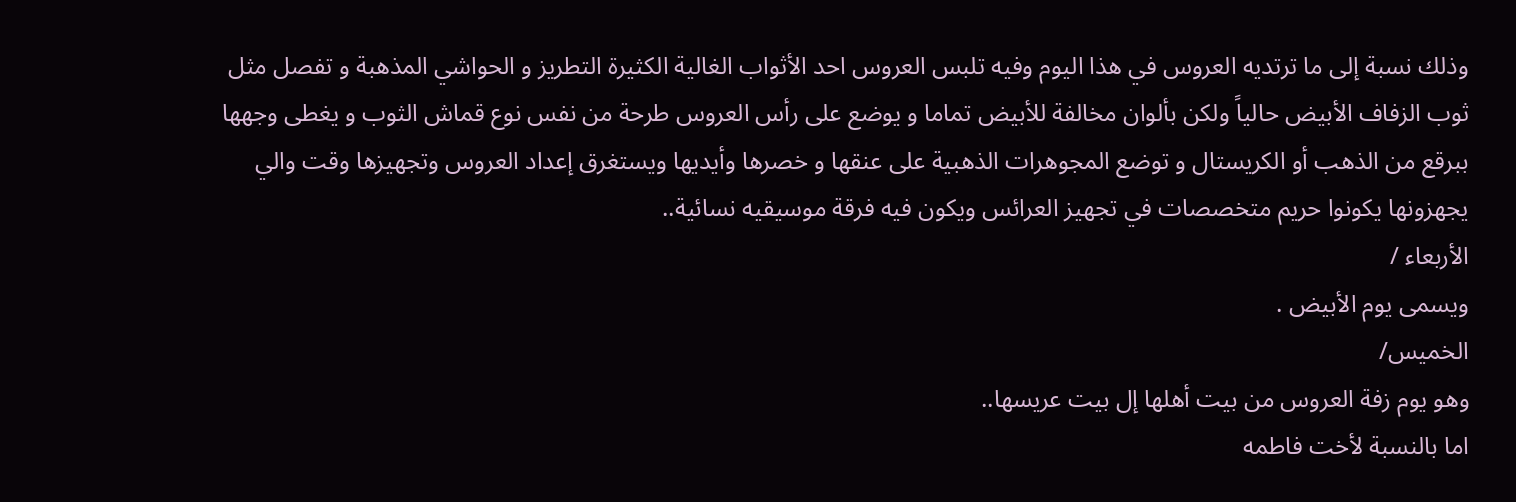وذلك نسبة إلى ما ترتديه العروس في هذا اليوم وفيه تلبس العروس احد الأثواب الغالية الكثيرة التطريز و الحواشي المذهبة و تفصل مثل ثوب الزفاف الأبيض حالياً ولكن بألوان مخالفة للأبيض تماما و يوضع على رأس العروس طرحة من نفس نوع قماش الثوب و يغطى وجهها ببرقع من الذهب أو الكريستال و توضع المجوهرات الذهبية على عنقها و خصرها وأيديها ويستغرق إعداد العروس وتجهيزها وقت والي يجهزونها يكونوا حريم متخصصات في تجهيز العرائس ويكون فيه فرقة موسيقيه نسائية..
الأربعاء /
ويسمى يوم الأبيض .
الخميس/
وهو يوم زفة العروس من بيت أهلها إل بيت عريسها..
اما بالنسبة لأخت فاطمه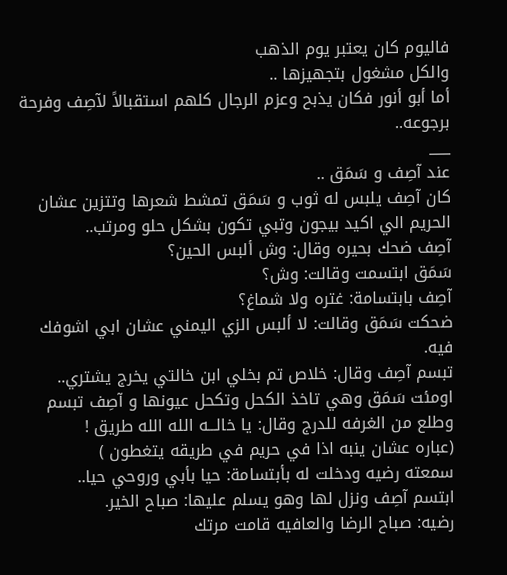فاليوم كان يعتبر يوم الذهب
والكل مشغول بتجهيزها ..
أما أبو أنور فكان يذبح وعزم الرجال كلهم استقبالاً لآصِف وفرحة برجوعه..
___
عند آصِف و سَمَق ..
كان آصِف يلبس له ثوب و سَمَق تمشط شعرها وتتزين عشان الحريم الي اكيد بيجون وتبي تكون بشكل حلو ومرتب..
آصِف ضحك بحيره وقال: وش ألبس الحين؟
سَمَق ابتسمت وقالت: وش؟
آصِف بابتسامة: غتره ولا شماغ؟
ضحكت سَمَق وقالت: لا ألبس الزي اليمني عشان ابي اشوفك فيه.
تبسم آصِف وقال: خلاص تم بخلي ابن خالتي يخرج يشتري..
اومئت سَمَق وهي تاخذ الكحل وتكحل عيونها و آصِف تبسم وطلع من الغرفه للدرج وقال: يا خالـــه الله الله طريق !
(عباره عشان ينبه اذا في حريم في طريقه يتغطون )
سمعته رضيه ودخلت له بأبتسامة: حيا بأبي وروحي حيا..
ابتسم آصِف ونزل لها وهو يسلم عليها: صباح الخير.
رضيه: صباح الرضا والعافيه قامت مرتك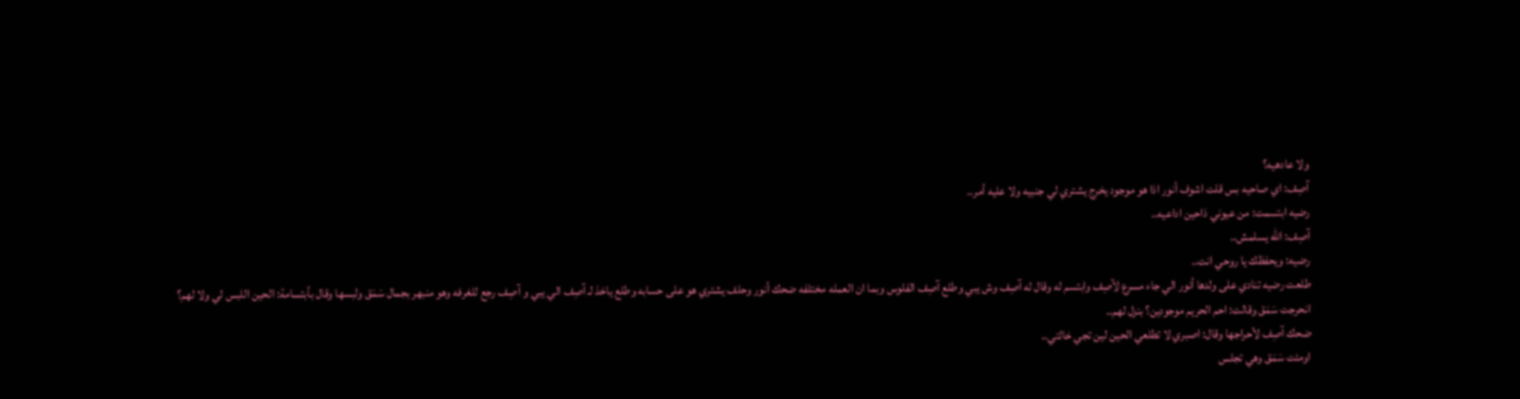ولا عادهيه؟
آصِف: اي صاحيه بس قلت اشوف أنور اذا هو موجود يخرج يشتري لي جنبيه ولا عليه أمر..
رضيه ابتسمت: من عيوني ذاحين اداعيه..
آصِف: الله يسلمش..
رضيه: ويحفظك يا روحي انت..
طلعت رضيه تنادي على ولدها أنور الي جاء مسرع لآصِف وابتسم له وقال له آصِف وش يبي وطلع آصِف الفلوس وبما ان العمله مختلفه ضحك أنور وحلف يشتري هو على حسابه وطلع ياخذ لـ آصِف الي يبي و آصِف رجع للغرفه وهو منبهر بجمال سَمَق ولبسها وقال بأبتسامة: الحين اللبس لي ولا لهم؟
انحرجت سَمَق وقالت: احم الحريم موجودين؟ بنزل لهم..
ضحك آصِف لأحراجها وقال: اصبري لا تطلعي الحين لين تجي خالتي..
اومئت سَمَق وهي تجلس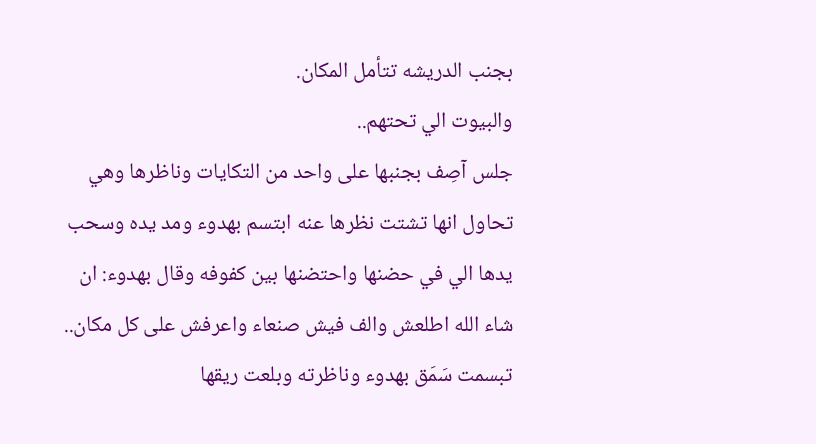بجنب الدريشه تتأمل المكان.
والبيوت الي تحتهم..
جلس آصِف بجنبها على واحد من التكايات وناظرها وهي تحاول انها تشتت نظرها عنه ابتسم بهدوء ومد يده وسحب يدها الي في حضنها واحتضنها بين كفوفه وقال بهدوء: ان شاء الله اطلعش والف فيش صنعاء واعرفش على كل مكان..
تبسمت سَمَق بهدوء وناظرته وبلعت ريقها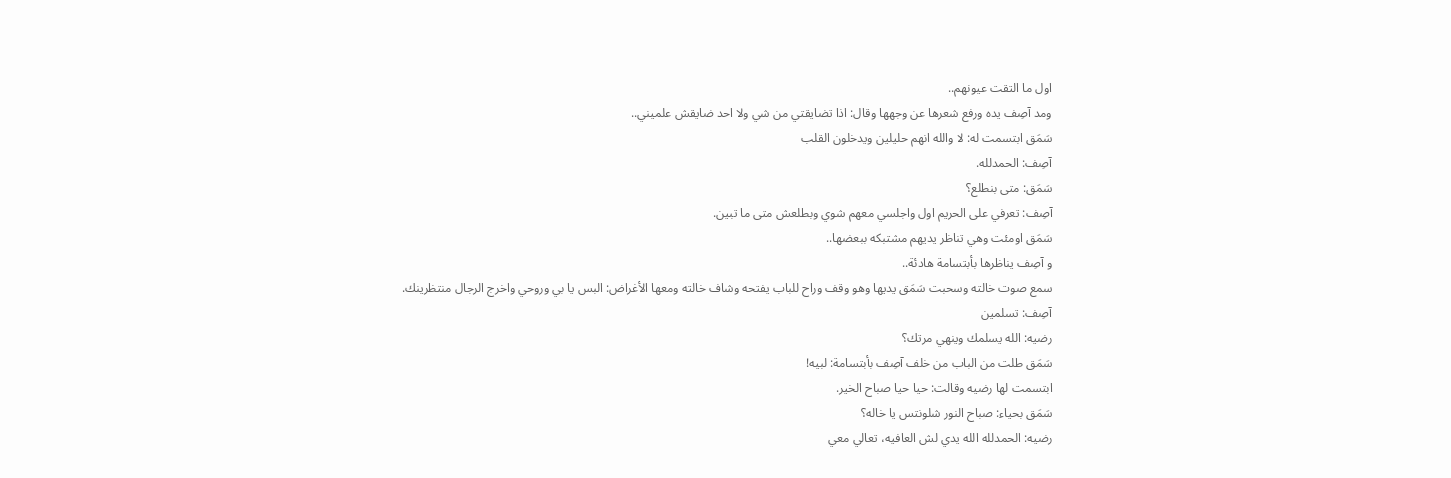اول ما التقت عيونهم..
ومد آصِف يده ورفع شعرها عن وجهها وقال: اذا تضايقتي من شي ولا احد ضايقش علميني..
سَمَق ابتسمت له: لا والله انهم حليلين ويدخلون القلب
آصِف: الحمدلله.
سَمَق: متى بنطلع؟
آصِف: تعرفي على الحريم اول واجلسي معهم شوي وبطلعش متى ما تبين.
سَمَق اومئت وهي تناظر يديهم مشتبكه ببعضها..
و آصِف يناظرها بأبتسامة هادئة..
سمع صوت خالته وسحبت سَمَق يديها وهو وقف وراح للباب يفتحه وشاف خالته ومعها الأغراض: البس يا بي وروحي واخرج الرجال منتظرينك.
آصِف: تسلمين
رضيه: الله يسلمك وينهي مرتك؟
سَمَق طلت من الباب من خلف آصِف بأبتسامة: لبيه!
ابتسمت لها رضيه وقالت: حيا حيا صباح الخير.
سَمَق بحياء: صباح النور شلونتس يا خاله؟
رضيه: الحمدلله الله يدي لش العافيه، تعالي معي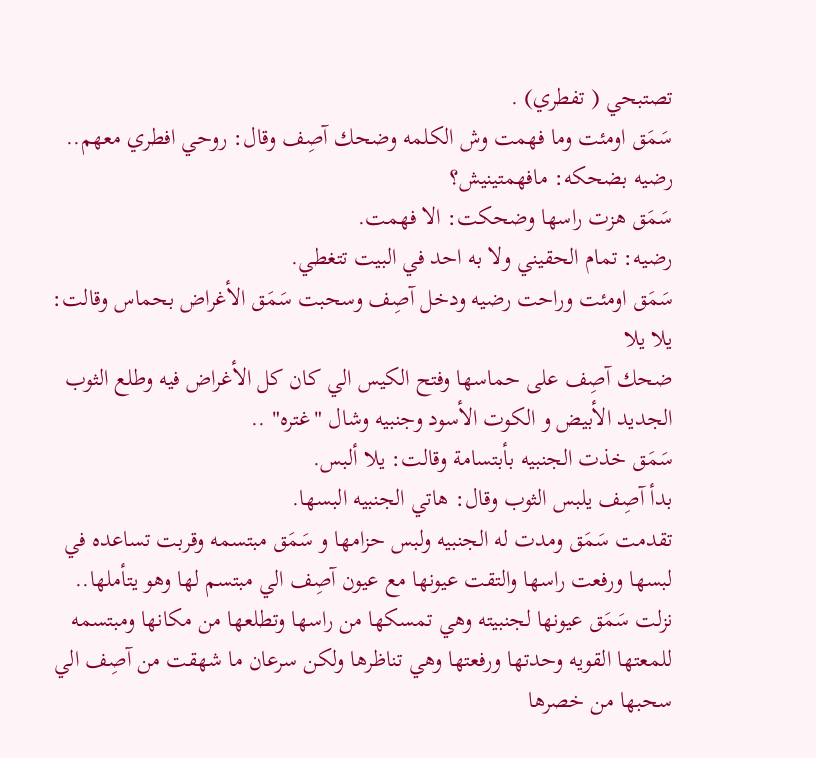تصتبحي ( تفطري) .
سَمَق اومئت وما فهمت وش الكلمه وضحك آصِف وقال: روحي افطري معهم..
رضيه بضحكه: مافهمتينيش؟
سَمَق هزت راسها وضحكت: الا فهمت.
رضيه: تمام الحقيني ولا به احد في البيت تتغطي.
سَمَق اومئت وراحت رضيه ودخل آصِف وسحبت سَمَق الأغراض بحماس وقالت: يلا يلا
ضحك آصِف على حماسها وفتح الكيس الي كان كل الأغراض فيه وطلع الثوب الجديد الأبيض و الكوت الأسود وجنبيه وشال "غتره" ..
سَمَق خذت الجنبيه بأبتسامة وقالت: يلا ألبس.
بدأ آصِف يلبس الثوب وقال: هاتي الجنبيه البسها.
تقدمت سَمَق ومدت له الجنبيه ولبس حزامها و سَمَق مبتسمه وقربت تساعده في لبسها ورفعت راسها والتقت عيونها مع عيون آصِف الي مبتسم لها وهو يتأملها..
نزلت سَمَق عيونها لجنبيته وهي تمسكها من راسها وتطلعها من مكانها ومبتسمه للمعتها القويه وحدتها ورفعتها وهي تناظرها ولكن سرعان ما شهقت من آصِف الي سحبها من خصرها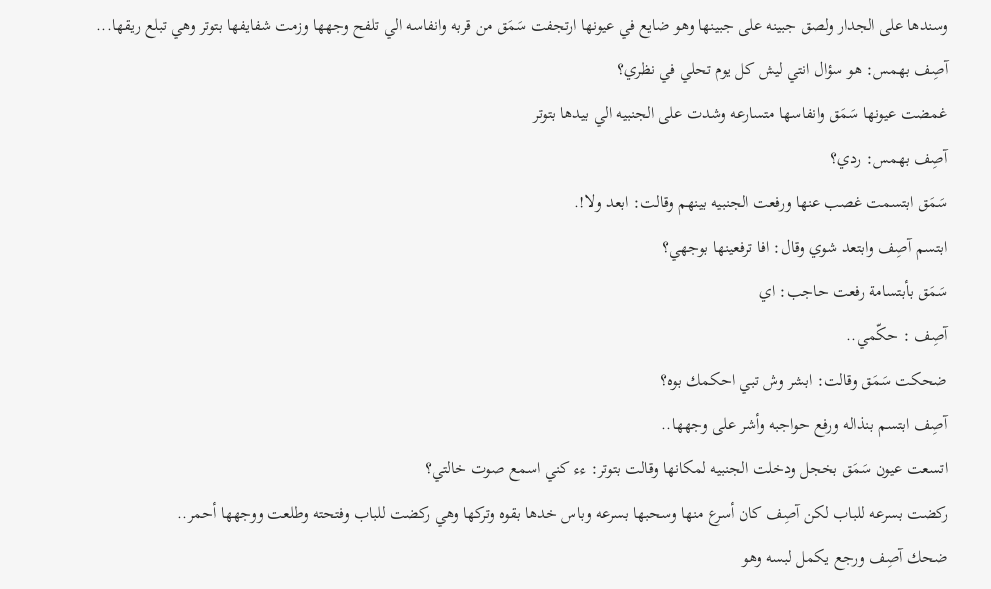وسندها على الجدار ولصق جبينه على جبينها وهو ضايع في عيونها ارتجفت سَمَق من قربه وانفاسه الي تلفح وجهها وزمت شفايفها بتوتر وهي تبلع ريقها...
آصِف بهمس: هو سؤال انتي ليش كل يوم تحلي في نظري؟
غمضت عيونها سَمَق وانفاسها متسارعه وشدت على الجنبيه الي بيدها بتوتر
آصِف بهمس: ردي؟
سَمَق ابتسمت غصب عنها ورفعت الجنبيه بينهم وقالت: ابعد ولا!.
ابتسم آصِف وابتعد شوي وقال: افا ترفعينها بوجهي؟
سَمَق بأبتسامة رفعت حاجب: اي
آصِف : حكّمي..
ضحكت سَمَق وقالت: ابشر وش تبي احكمك بوه؟
آصِف ابتسم بنذاله ورفع حواجبه وأشر على وجهها..
اتسعت عيون سَمَق بخجل ودخلت الجنبيه لمكانها وقالت بتوتر: ءء كني اسمع صوت خالتي؟
ركضت بسرعه للباب لكن آصِف كان أسرع منها وسحبها بسرعه وباس خدها بقوه وتركها وهي ركضت للباب وفتحته وطلعت ووجهها أحمر..
ضحك آصِف ورجع يكمل لبسه وهو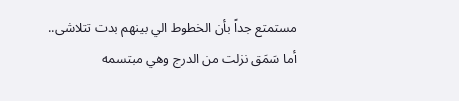مستمتع جداً بأن الخطوط الي بينهم بدت تتلاشى..
أما سَمَق نزلت من الدرج وهي مبتسمه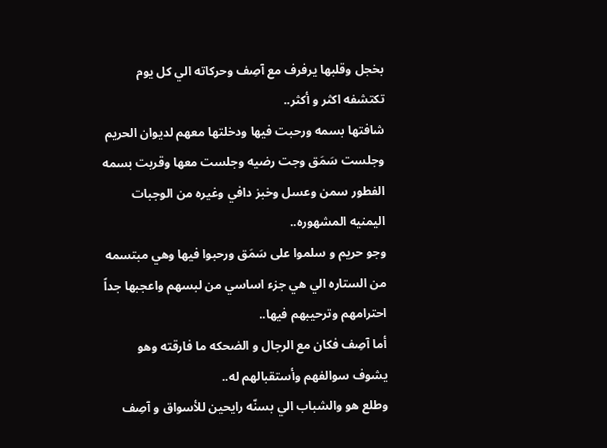بخجل وقلبها يرفرف مع آصِف وحركاته الي كل يوم تكتشفه اكثر و أكثر..
شافتها بسمه ورحبت فيها ودخلتها معهم لديوان الحريم وجلست سَمَق وجت رضيه وجلست معها وقربت بسمه الفطور سمن وعسل وخبز دافي وغيره من الوجبات اليمنيه المشهوره..
وجو حريم و سلموا على سَمَق ورحبوا فيها وهي مبتسمه من الستاره الي هي جزء اساسي من لبسهم واعجبها جداً احترامهم وترحيبهم فيها..
أما آصِف فكان مع الرجال و الضحكه ما فارقته وهو يشوف سوالفهم وأستقبالهم له..
وطلع هو والشباب الي بسنّه رايحين للأسواق و آصِف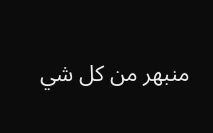منبهر من كل شي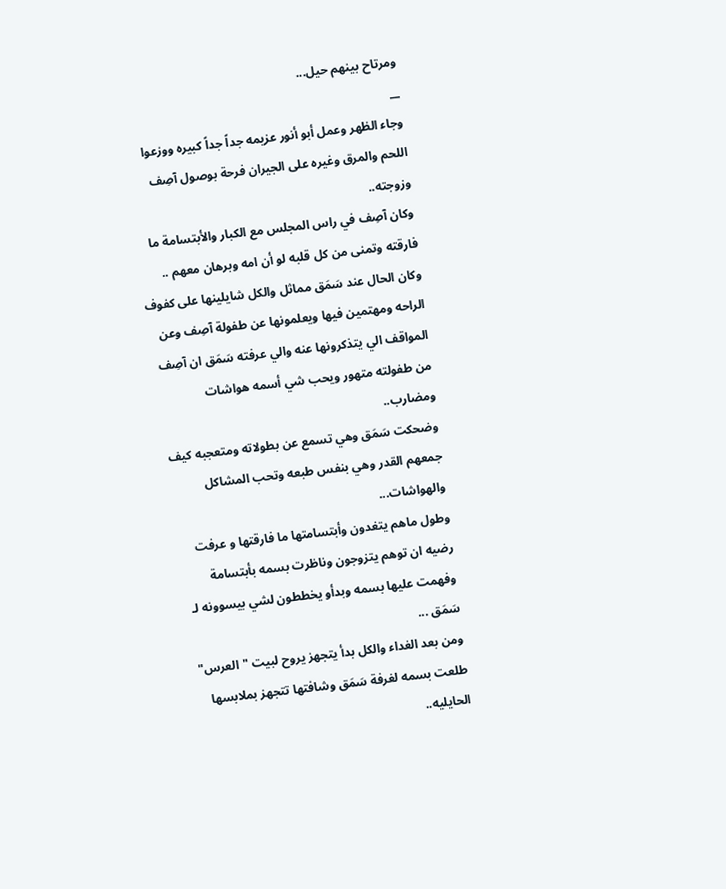ومرتاح بينهم حيل...
__
وجاء الظهر وعمل أبو أنور عزيمه جداً جداً كبيره ووزعوا اللحم والمرق وغيره على الجيران فرحة بوصول آصِف وزوجته..
وكان آصِف في راس المجلس مع الكبار والأبتسامة ما فارقته وتمنى من كل قلبه لو أن امه وبرهان معهم ..
وكان الحال عند سَمَق مماثل والكل شايلينها على كفوف الراحه ومهتمين فيها ويعلمونها عن طفولة آصِف وعن المواقف الي يتذكرونها عنه والي عرفته سَمَق ان آصِف من طفولته متهور ويحب شي أسمه هواشات ومضارب..
وضحكت سَمَق وهي تسمع عن بطولاته ومتعجبه كيف جمعهم القدر وهي بنفس طبعه وتحب المشاكل والهواشات...
وطول ماهم يتغدون وأبتسامتها ما فارقتها و عرفت رضيه ان توهم يتزوجون وناظرت بسمه بأبتسامة وفهمت عليها بسمه وبدأو يخططون لشي بيسوونه لـ سَمَق ...
ومن بعد الغداء والكل بدأ يتجهز يروح لبيت "العرس"
طلعت بسمه لغرفة سَمَق وشافتها تتجهز بملابسها الحايليه..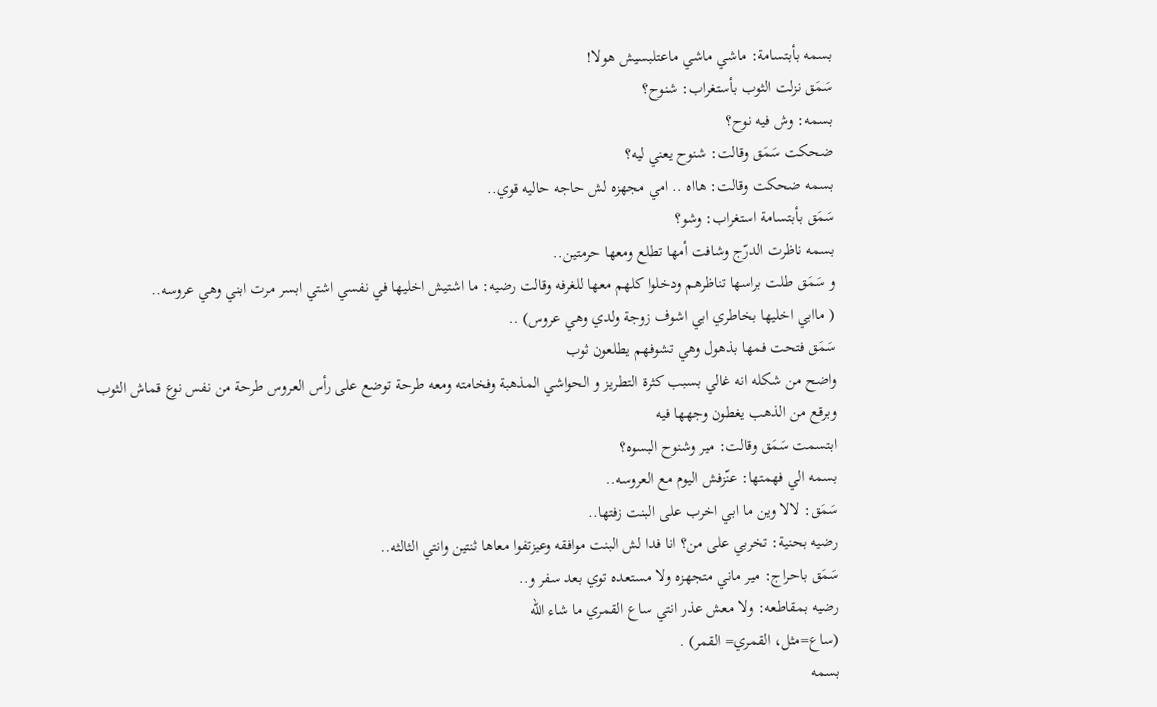بسمه بأبتسامة: ماشي ماشي ماعتلبسيش هولا!
سَمَق نزلت الثوب بأستغراب: شنوح؟
بسمه: وش فيه نوح؟
ضحكت سَمَق وقالت: شنوح يعني ليه؟
بسمه ضحكت وقالت: هااه .. امي مجهزه لش حاجه حاليه قوي..
سَمَق بأبتسامة استغراب: وشو؟
بسمه ناظرت الدرّج وشافت أمها تطلع ومعها حرمتين..
و سَمَق طلت براسها تناظرهم ودخلوا كلهم معها للغرفه وقالت رضيه: ما اشتيش اخليها في نفسي اشتي ابسر مرت ابني وهي عروسه..
( ماابي اخليها بخاطري ابي اشوف زوجة ولدي وهي عروس) ..
سَمَق فتحت فمها بذهول وهي تشوفهم يطلعون ثوب
واضح من شكله انه غالي بسبب كثرة التطريز و الحواشي المذهبة وفخامته ومعه طرحة توضع على رأس العروس طرحة من نفس نوع قماش الثوب
وبرقع من الذهب يغطون وجهها فيه
ابتسمت سَمَق وقالت: مير وشنوح البسوه؟
بسمه الي فهمتها: عنّزفش اليوم مع العروسه..
سَمَق: لالا وين ما ابي اخرب على البنت زفتها..
رضيه بحنية: تخربي على من؟ انا فدا لش البنت موافقه وعيزتفوا معاها ثنتين وانتي الثالثه..
سَمَق باحراج: مير ماني متجهزه ولا مستعده توي بعد سفر و..
رضيه بمقاطعه: ولا معش عذر انتي ساع القمري ما شاء الله
(ساع=مثل، القمري= القمر) .
بسمه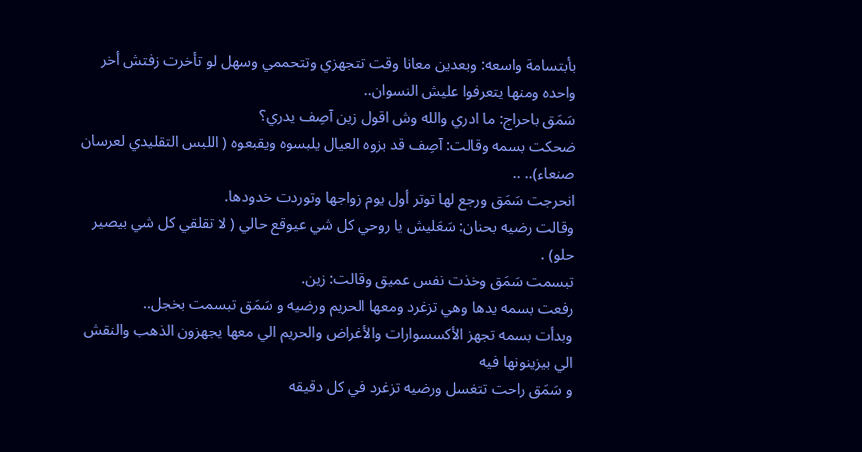بأبتسامة واسعه: وبعدين معانا وقت تتجهزي وتتحممي وسهل لو تأخرت زفتش أخر واحده ومنها يتعرفوا عليش النسوان..
سَمَق باحراج: ما ادري والله وش اقول زين آصِف يدري؟
ضحكت بسمه وقالت: آصِف قد بزوه العيال يلبسوه ويقبعوه ( اللبس التقليدي لعرسان صنعاء).. ..
انحرجت سَمَق ورجع لها توتر أول يوم زواجها وتوردت خدودها.
وقالت رضيه بحنان: سَعَليش يا روحي كل شي عيوقع حالي ( لا تقلقي كل شي بيصير حلو) .
تبسمت سَمَق وخذت نفس عميق وقالت: زين.
رفعت بسمه يدها وهي تزغرد ومعها الحريم ورضيه و سَمَق تبسمت بخجل..
وبدأت بسمه تجهز الأكسسوارات والأغراض والحريم الي معها يجهزون الذهب والنقش الي بيزينونها فيه
و سَمَق راحت تتغسل ورضيه تزغرد في كل دقيقه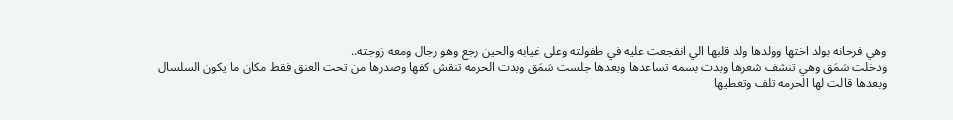وهي فرحانه بولد اختها وولدها ولد قلبها الي انفجعت عليه في طفولته وعلى غيابه والحين رجع وهو رجال ومعه زوجته..
ودخلت سَمَق وهي تنشف شعرها وبدت بسمه تساعدها وبعدها جلست سَمَق وبدت الحرمه تنقش كفها وصدرها من تحت العنق فقط مكان ما يكون السلسال
وبعدها قالت لها الحرمه تلف وتعطيها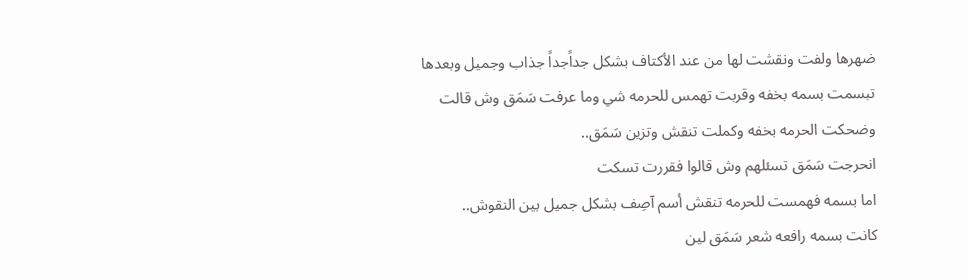ضهرها ولفت ونقشت لها من عند الأكتاف بشكل جداًجداً جذاب وجميل وبعدها تبسمت بسمه بخفه وقربت تهمس للحرمه شي وما عرفت سَمَق وش قالت
وضحكت الحرمه بخفه وكملت تنقش وتزين سَمَق..
انحرجت سَمَق تسئلهم وش قالوا فقررت تسكت
اما بسمه فهمست للحرمه تنقش أسم آصِف بشكل جميل بين النقوش..
كانت بسمه رافعه شعر سَمَق لين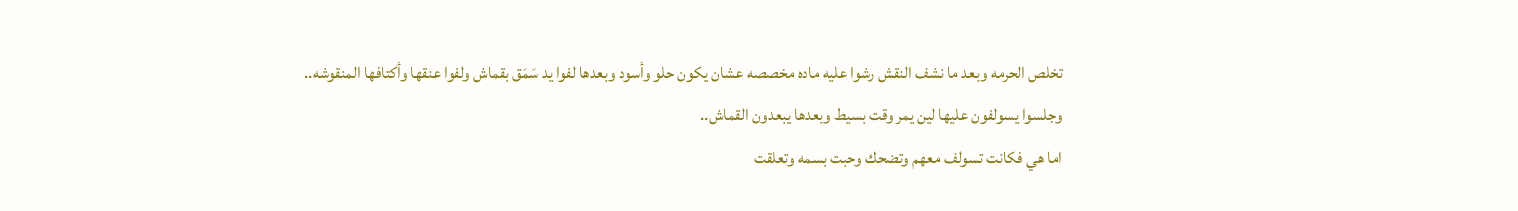تخلص الحرمه وبعد ما نشف النقش رشوا عليه ماده مخصصه عشان يكون حلو وأسود وبعدها لفوا يد سَمَق بقماش ولفوا عنقها وأكتافها المنقوشه..
وجلسوا يسولفون عليها لين يمر وقت بسيط وبعدها يبعدون القماش..
اما هي فكانت تسولف معهم وتضحك وحبت بسمه وتعلقت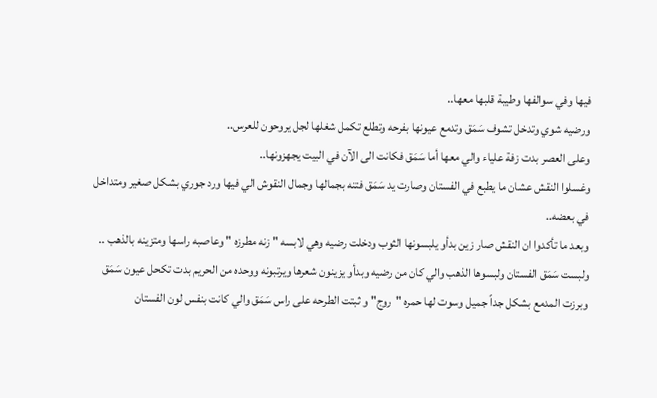فيها وفي سوالفها وطيبة قلبها معها..
ورضيه شوي وتدخل تشوف سَمَق وتدمع عيونها بفرحه وتطلع تكمل شغلها لجل يروحون للعرس..
وعلى العصر بدت زفة علياء والي معها أما سَمَق فكانت الى الآن في البيت يجهزونها..
وغسلوا النقش عشان ما يطبع في الفستان وصارت يد سَمَق فتنه بجمالها وجمال النقوش الي فيها ورد جوري بشكل صغير ومتداخل في بعضه..
وبعد ما تأكدوا ان النقش صار زين بدأو يلبسونها الثوب ودخلت رضيه وهي لابسه " زنه مطرزه " وعاصبه راسها ومتزينه بالذهب ..
ولبست سَمَق الفستان ولبسوها الذهب والي كان من رضيه وبدأو يزينون شعرها ويرتبونه ووحده من الحريم بدت تكحل عيون سَمَق وبرزت المدمع بشكل جداً جميل وسوت لها حمره "روج" و ثبتت الطرحه على راس سَمَق والي كانت بنفس لون الفستان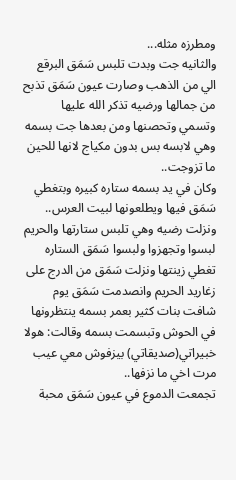ومطرزه مثله...
والثانيه جت وبدت تلبس سَمَق البرقع الي من الذهب وصارت عيون سَمَق تذبح من جمالها ورضيه تذكر الله عليها وتسمي وتحصنها ومن بعدها جت بسمه وهي لابسه بس بدون مكياج لانها للحين ما تزوجت..
وكان في يد بسمه ستاره كبيره وبتغطي سَمَق فيها ويطلعونها لبيت العرس..
ونزلت رضيه وهي تلبس ستارتها والحريم لبسوا وتجهزوا ولبسوا سَمَق الستاره تغطي زينتها ونزلت سَمَق من الدرج على زغاريد الحريم وانصدمت سَمَق يوم شافت بنات كثير بعمر بسمه ينتظرونها في الحوش وتبسمت بسمه وقالت: هولا خبيراتي(صديقاتي) بيزفوش معي عيب مرت اخي ما نزفها..
تجمعت الدموع في عيون سَمَق محبة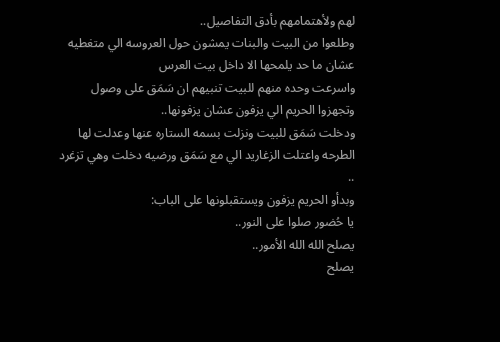لهم ولأهتمامهم بأدق التفاصيل..
وطلعوا من البيت والبنات يمشون حول العروسه الي متغطيه عشان ما حد يلمحها الا داخل بيت العرس
واسرعت وحده منهم للبيت تنبيهم ان سَمَق على وصول وتجهزوا الحريم الي يزفون عشان يزفونها..
ودخلت سَمَق للبيت ونزلت بسمه الستاره عنها وعدلت لها الطرحه واعتلت الزغاريد الي مع سَمَق ورضيه دخلت وهي تزغرد ..
وبدأو الحريم يزفون ويستقبلونها على الباب:
يا حُضور صلوا على النور..
يصلح الله الله الأمور..
يصلح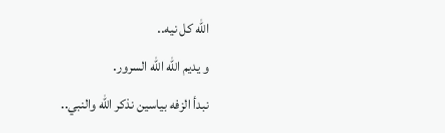الله كل نيه..
و يديم الله الله السرور.
نبدأ الزفه بياسين نذكر الله والنبي..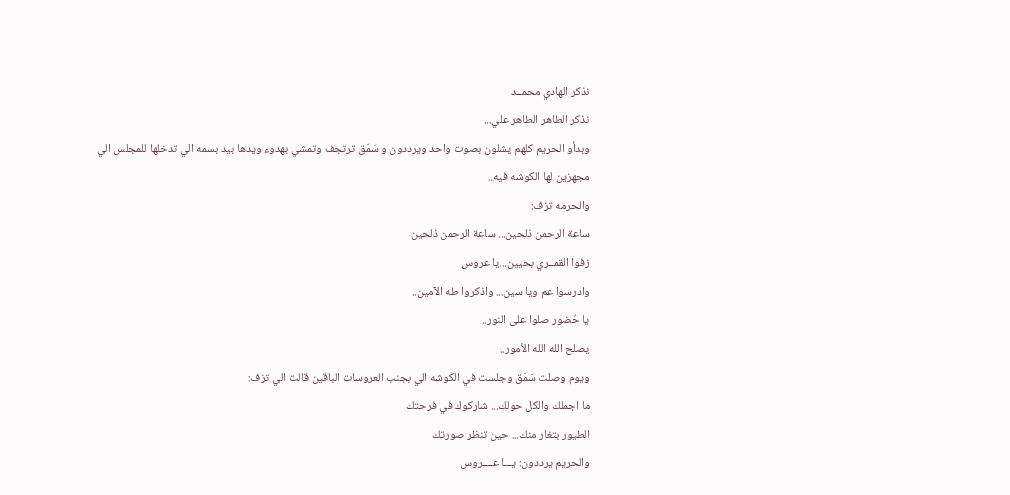نذكر الهادي محمــد
نذكر الطاهر الطاهر علي...
وبدأو الحريم كلهم يشلون بصوت واحد ويرددون و سَمَق ترتجف وتمشي بهدوء ويدها بيد بسمه الي تدخلها للمجلس الي مجهزين لها الكوشه فيه..
والحرمه تزف:
ساعة الرحمن ذلحين... ساعة الرحمن ذلحين
زفوا القمــري بحيين...يا عروس
وادرسوا عم ويا سين... واذكروا طه الآمين..
يا حُضور صلوا على النور..
يصلح الله الله الأمور..
ويوم وصلت سَمَق وجلست في الكوشه الي بجنب العروسات الباقين قالت الي تزف:
ما اجملك والكل حولك... شاركوك في فرحتك
الطيور بتغار منك... حين تنظر صورتك
والحريم يرددون: يـــا عــــروس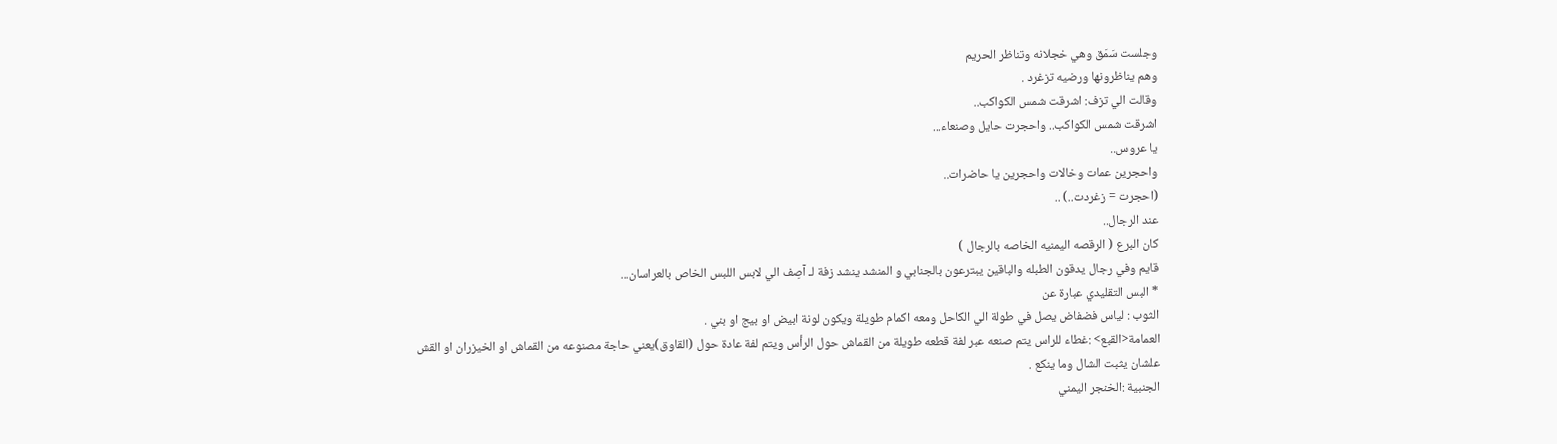وجلست سَمَق وهي خجلانه وتناظر الحريم
وهم يناظرونها ورضيه تزغرد .
وقالت الي تزف: اشرقت شمس الكواكب..
اشرقت شمس الكواكب.. واحجرت حايل وصنعاء...
يا عروس..
واحجرين عمات وخالات واحجرين يا حاضرات..
(احجرت = زغردت..) ..
عند الرجال..
كان البرع ( الرقصه اليمنيه الخاصه بالرجال )
قايم وفي رجال يدقون الطبله والباقين يبترعون بالجنابي و المنشد ينشد زفة لـ آصِف الي لابس اللبس الخاص بالعراسان...
* البس التقليدي عبارة عن
الثوب : لياس فضفاض يصل في طولة الي الكاحل ومعه اكمام طويلة ويكون لونة ابيض او بيج او بني .
العمامة<القبع> :غطاء للراس يتم صنعه عبر لفة قطعه طويلة من القماش حول الرأس ويتم لفة عادة حول (القاوق)يعني حاجة مصنوعه من القماش او الخيزران او القش علشان يثبت الشال وما ينكع .
الجنبية :الخنجر اليمني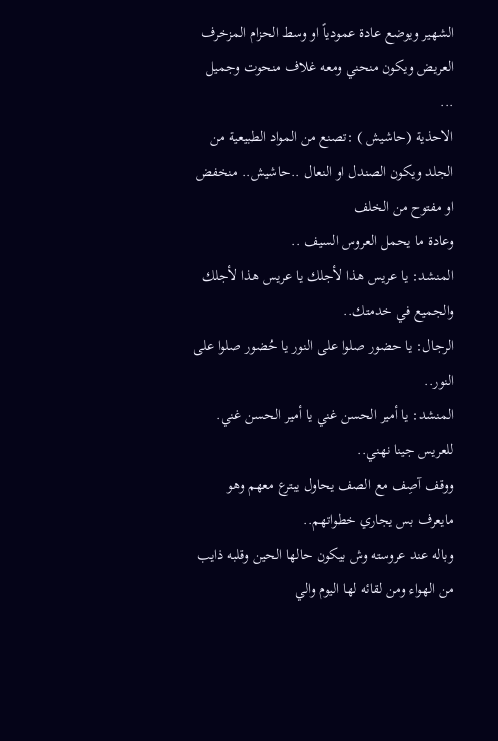الشهير ويوضع عادة عمودياً او وسط الحزام المزخرف العريض ويكون منحني ومعه غلاف منحوت وجميل ...
الاحذية (حاشيش ) :تصنع من المواد الطبيعية من الجلد ويكون الصندل او النعال ..حاشيش.. منخفض او مفتوح من الخلف
وعادة ما يحمل العروس السيف ..
المنشد: يا عريس هذا لأجلك يا عريس هذا لأجلك
والجميع في خدمتك..
الرجال: يا حضور صلوا على النور يا حُضور صلوا على النور..
المنشد: يا أمير الحسن غني يا أمير الحسن غني.
للعريس جينا نهني..
ووقف آصِف مع الصف يحاول يبترع معهم وهو مايعرف بس يجاري خطواتهم..
وباله عند عروسته وش بيكون حالها الحين وقلبه ذايب من الهواء ومن لقائه لها اليوم والي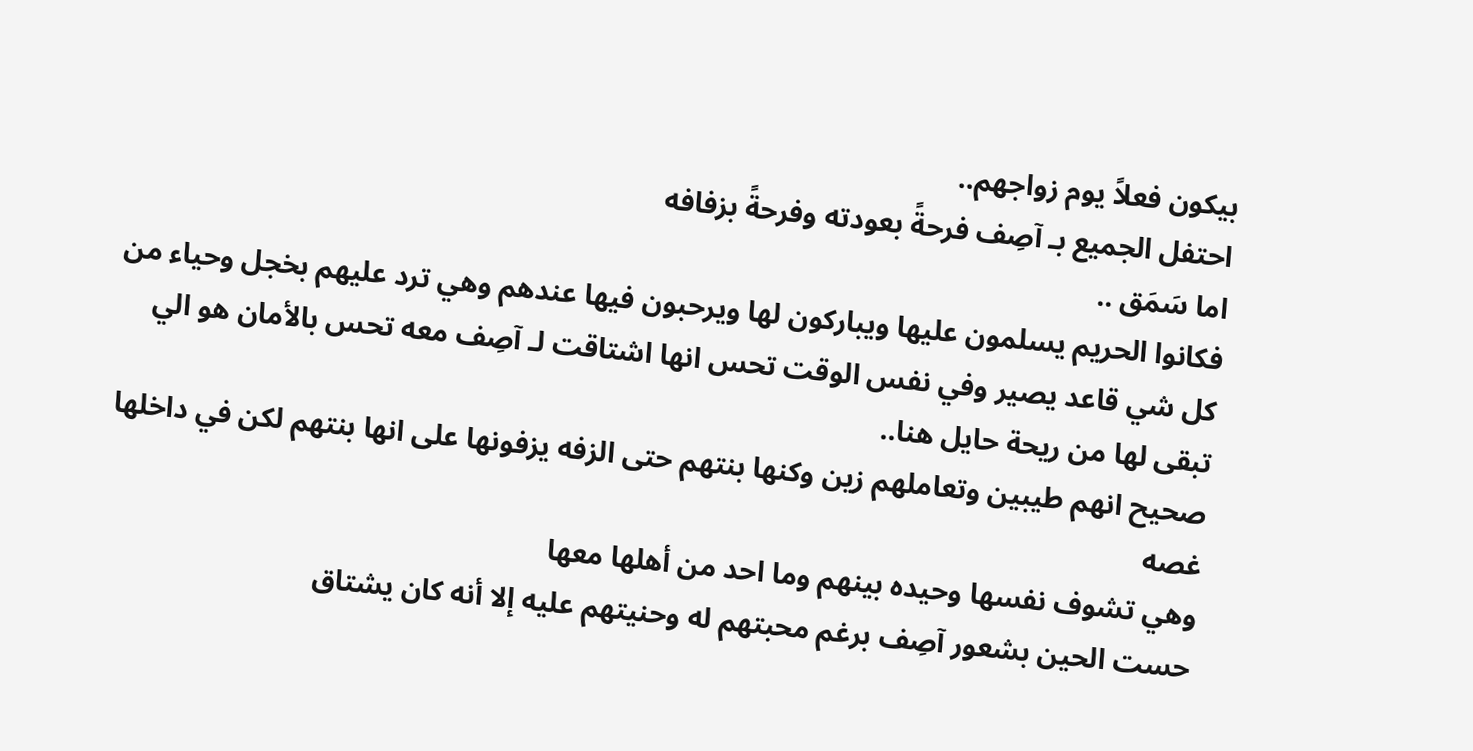بيكون فعلاً يوم زواجهم..
احتفل الجميع بـ آصِف فرحةً بعودته وفرحةً بزفافه
اما سَمَق ..
فكانوا الحريم يسلمون عليها ويباركون لها ويرحبون فيها عندهم وهي ترد عليهم بخجل وحياء من كل شي قاعد يصير وفي نفس الوقت تحس انها اشتاقت لـ آصِف معه تحس بالأمان هو الي تبقى لها من ريحة حايل هنا..
صحيح انهم طيبين وتعاملهم زين وكنها بنتهم حتى الزفه يزفونها على انها بنتهم لكن في داخلها غصه
وهي تشوف نفسها وحيده بينهم وما احد من أهلها معها
حست الحين بشعور آصِف برغم محبتهم له وحنيتهم عليه إلا أنه كان يشتاق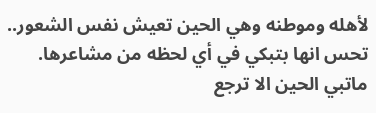لأهله وموطنه وهي الحين تعيش نفس الشعور..
تحس انها بتبكي في أي لحظه من مشاعرها.
ماتبي الحين الا ترجع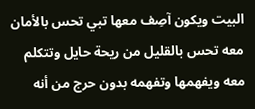البيت ويكون آصِف معها تبي تحس بالأمان معه تحس بالقليل من ريحة حايل وتتكلم معه ويفهمها وتفهمه بدون حرج من أنه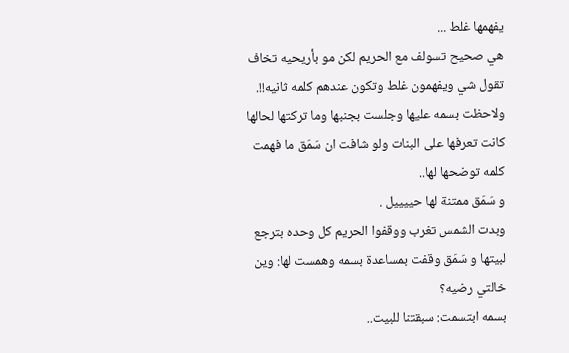يفهمها غلط ...
هي صحيح تسولف مع الحريم لكن مو بأريحيه تخاف تقول شي ويفهمون غلط وتكون عندهم كلمه ثانيه!!.
ولاحظت بسمه عليها وجلست بجنبها وما تركتها لحالها كانت تعرفها على البنات ولو شافت ان سَمَق ما فهمت كلمه توضحها لها..
و سَمَق ممتنة لها حييييل .
وبدت الشمس تغرب ووقفوا الحريم كل وحده بترجع لبيتها و سَمَق وقفت بمساعدة بسمه وهمست لها: وين خالتي رضيه؟
بسمه ابتسمت: سبقتنا للبيت..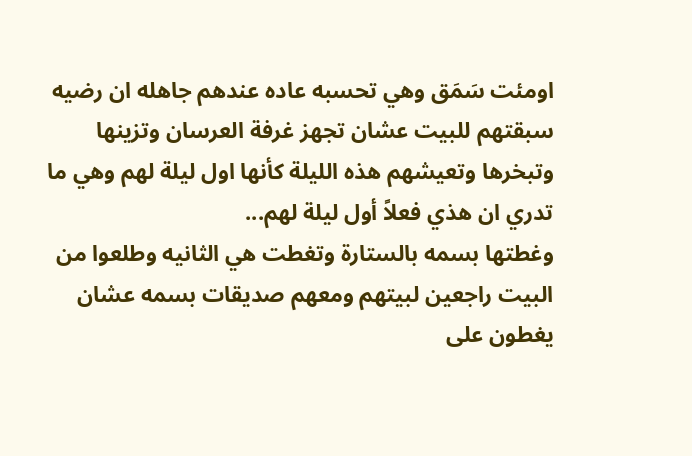اومئت سَمَق وهي تحسبه عاده عندهم جاهله ان رضيه سبقتهم للبيت عشان تجهز غرفة العرسان وتزينها وتبخرها وتعيشهم هذه الليلة كأنها اول ليلة لهم وهي ما تدري ان هذي فعلاً أول ليلة لهم...
وغطتها بسمه بالستارة وتغطت هي الثانيه وطلعوا من البيت راجعين لبيتهم ومعهم صديقات بسمه عشان يغطون على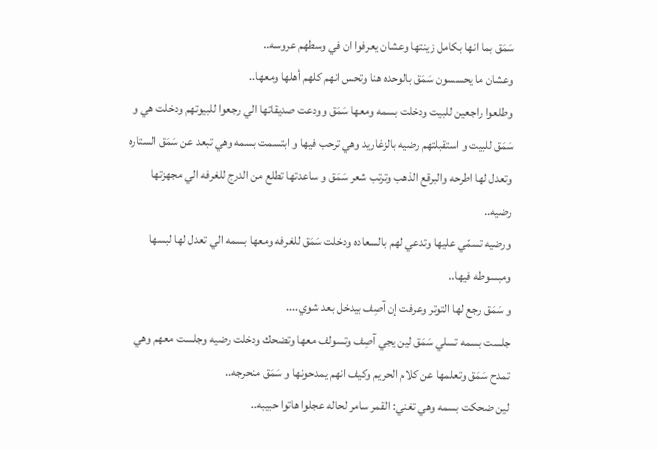سَمَق بما انها بكامل زينتها وعشان يعرفوا ان في وسطهم عروسه..
وعشان ما يحسسون سَمَق بالوحده هنا وتحس انهم كلهم أهلها ومعها..
وطلعوا راجعين للبيت ودخلت بسمه ومعها سَمَق وودعت صديقاتها الي رجعوا للبيوتهم ودخلت هي و سَمَق للبيت و استقبلتهم رضيه بالزغاريد وهي ترحب فيها و ابتسمت بسمه وهي تبعد عن سَمَق الستاره وتعدل لها اطرحه والبرقع الذهب وترتب شعر سَمَق و ساعدتها تطلع من الدرج للغرفه الي مجهزتها رضيه..
ورضيه تسمّي عليها وتدعي لهم بالسعاده ودخلت سَمَق للغرفه ومعها بسمه الي تعدل لها لبسها ومبسوطه فيها..
و سَمَق رجع لها التوتر وعرفت إن آصِف بيدخل بعد شوي....
جلست بسمه تسلي سَمَق لين يجي آصِف وتسولف معها وتضحك ودخلت رضيه وجلست معهم وهي تمدح سَمَق وتعلمها عن كلام الحريم وكيف انهم يمدحونها و سَمَق منحرجه..
لين ضحكت بسمه وهي تغني: القمر سامر لحاله عجلوا هاتوا حبيبه..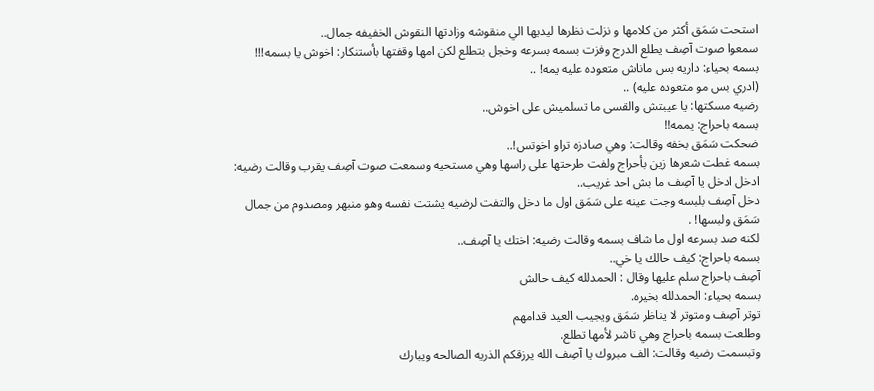استحت سَمَق أكثر من كلامها و نزلت نظرها ليديها الي منقوشه وزادتها النقوش الخفيفه جمال..
سمعوا صوت آصِف يطلع الدرج وفزت بسمه بسرعه وخجل بتطلع لكن امها وقفتها بأستنكار: اخوش يا بسمه!!!
بسمه بحياء: داريه بس ماناش متعوده عليه يمه! ..
(ادري بس مو متعوده عليه) ..
رضيه مسكتها: يا عيبتش والقسى ما تسلميش على اخوش..
بسمه باحراج: يممه!!
ضحكت سَمَق بخفه وقالت: وهي صادزه تراو اخوتس!..
بسمه غطت شعرها زين بأحراج ولفت طرحتها على راسها وهي مستحيه وسمعت صوت آصِف يقرب وقالت رضيه: ادخل ادخل يا آصِف ما بش احد غريب..
دخل آصِف بلبسه وجت عينه على سَمَق اول ما دخل والتفت لرضيه يشتت نفسه وهو منبهر ومصدوم من جمال سَمَق ولبسها! .
لكنه صد بسرعه اول ما شاف بسمه وقالت رضيه: اختك يا آصِف..
بسمه باحراج: كيف حالك يا خي..
آصِف باحراج سلم عليها وقال : الحمدلله كيف حالش
بسمه بحياء: الحمدلله بخيره.
توتر آصِف ومتوتر لا يناظر سَمَق ويجيب العيد قدامهم
وطلعت بسمه باحراج وهي تاشر لأمها تطلع.
وتبسمت رضيه وقالت: الف مبروك يا آصِف الله يرزقكم الذريه الصالحه ويبارك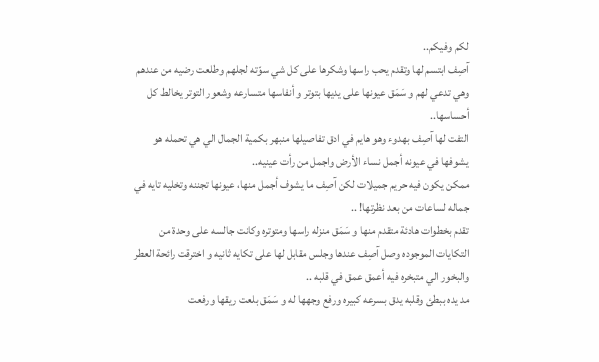لكم وفيكم..
آصِف ابتسم لها وتقدم يحب راسها وشكرها على كل شي سوّته لجلهم وطلعت رضيه من عندهم وهي تدعي لهم و سَمَق عيونها على يديها بتوتر و أنفاسها متسارعه وشعور التوتر يخالط كل أحساسها..
التفت لها آصِف بهدوء وهو هايم في ادق تفاصيلها منبهر بكمية الجمال الي هي تحمله هو يشوفها في عيونه أجمل نساء الأرض واجمل من رأت عينيه..
ممكن يكون فيه حريم جميلات لكن آصِف ما يشوف أجمل منها، عيونها تجننه وتخليه تايه في جماله لساعات من بعد نظرتها! ..
تقدم بخطوات هادئة متقدم منها و سَمَق منزله راسها ومتوتره وكانت جالسه على وحدة من التكايات الموجوده وصل آصِف عندها وجلس مقابل لها على تكايه ثانيه و اخترقت رائحة العطر والبخور الي متبخره فيه أعمق عمق في قلبه ..
مد يده ببطئ وقلبه يدق بسرعه كبيره ورفع وجهها له و سَمَق بلعت ريقها ورفعت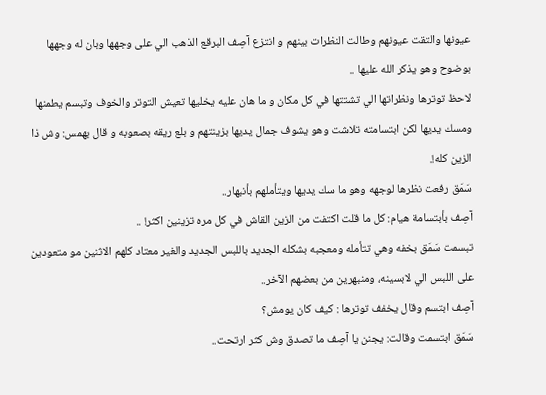عيونها والتقت عيونهم وطالت النظرات بينهم و انتزع آصِف البرقع الذهب الي على وجهها وبان له وجهها بوضوح وهو يذكر الله عليها ..
لاحظ توترها ونظراتها الي تشتتها في كل مكان و ما هان عليه يخليها تعيش التوتر والخوف وتبسم يطمنها ومسك يديها لكن ابتسامته تلاشت وهو يشوف جمال يديها بزينتهم و بلع ريقه بصعوبه و قال بهمس: وش ذا الزين كله!.
سَمَق رفعت نظرها لوجهه وهو ما سك يديها ويتأملهم بأنبهار..
آصِف بأبتسامة هيام: كل ما قلت اكتفت من الزين القاش في كل مره تزينين اكثر! ..
تبسمت سَمَق بخفه وهي تتأمله ومعجبه بشكله الجديد باللبس الجديد والغير معتاد كلهم الاثنين مو متعودين على اللبس الي لابسينه، ومنبهرين من بعضهم الآخر..
آصِف ابتسم وقال يخفف توترها : كيف كان يومش؟
سَمَق ابتسمت وقالت: يجنن يا آصِف ما تصدق وش كثر ارتحت..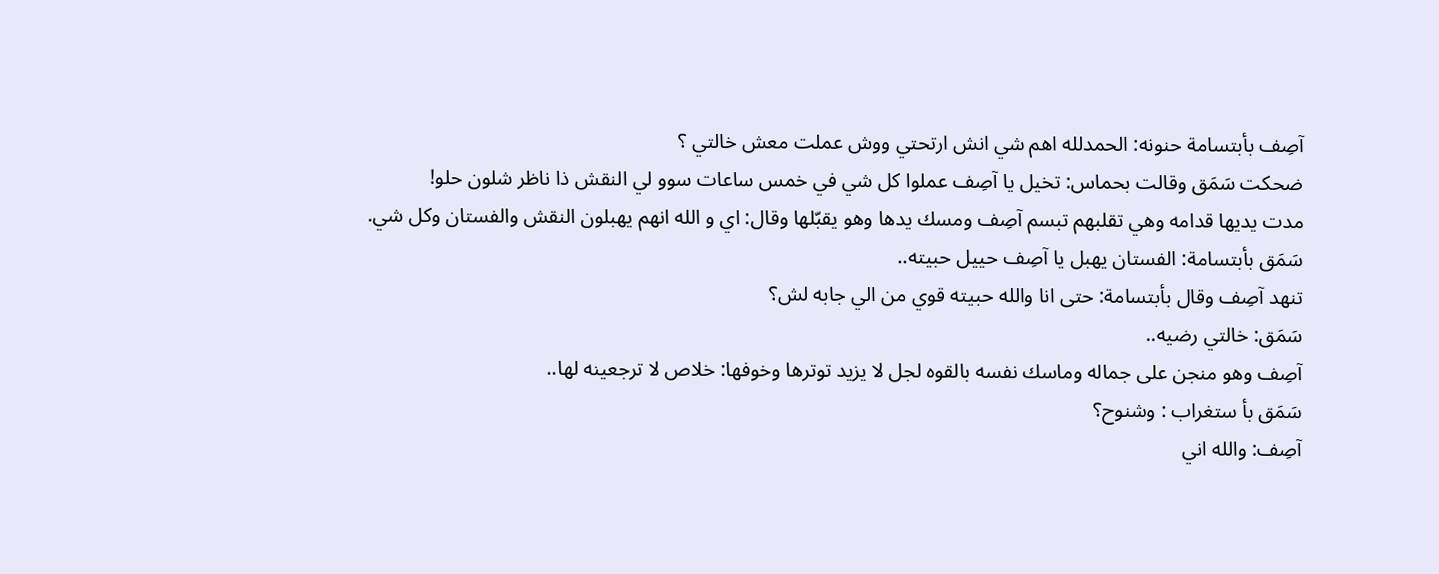آصِف بأبتسامة حنونه: الحمدلله اهم شي انش ارتحتي ووش عملت معش خالتي ؟
ضحكت سَمَق وقالت بحماس: تخيل يا آصِف عملوا كل شي في خمس ساعات سوو لي النقش ذا ناظر شلون حلو!
مدت يديها قدامه وهي تقلبهم تبسم آصِف ومسك يدها وهو يقبّلها وقال: اي و الله انهم يهبلون النقش والفستان وكل شي.
سَمَق بأبتسامة: الفستان يهبل يا آصِف حييل حبيته..
تنهد آصِف وقال بأبتسامة: حتى انا والله حبيته قوي من الي جابه لش؟
سَمَق: خالتي رضيه..
آصِف وهو منجن على جماله وماسك نفسه بالقوه لجل لا يزيد توترها وخوفها: خلاص لا ترجعينه لها..
سَمَق بأ ستغراب : وشنوح؟
آصِف: والله اني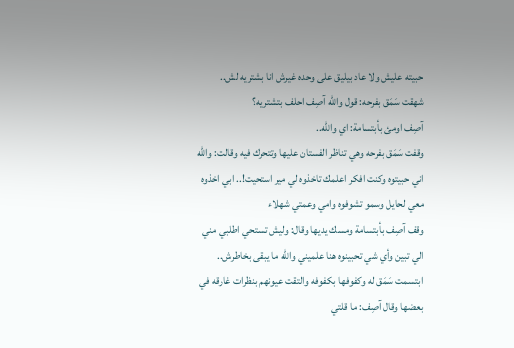حبيته عليش ولا عاد بيليق على وحده غيرش انا بشتريه لش..
شهقت سَمَق بفرحه: قول والله آصِف احلف بتشتريه؟
آصِف اومئ بأبتسامة: اي والله..
وقفت سَمَق بفرحه وهي تناظر الفستان عليها وتتحرك فيه وقالت: والله اني حبيتوه وكنت افكر اعلمك تاخذوه لي مير استحيت!.. ابي اخذوه معي لحايل وسمو تشوفوه وامي وعمتي شهلاء
وقف آصِف بأبتسامة ومسك يديها وقال: وليش تستحي اطلبي مني الي تبين وأي شي تحبينوه هنا علميني والله ما يبقى بخاطرش..
ابتسمت سَمَق له وكفوفها بكفوفه والتقت عيونهم بنظرات غارقه في بعضها وقال آصِف: ما قلتي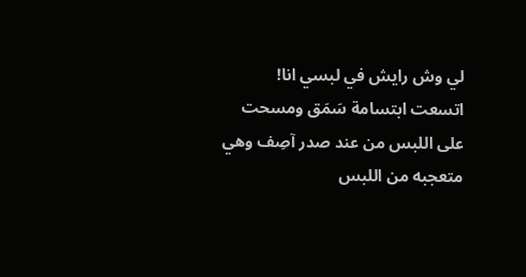لي وش رايش في لبسي انا!
اتسعت ابتسامة سَمَق ومسحت على اللبس من عند صدر آصِف وهي متعجبه من اللبس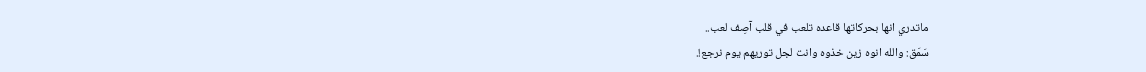ماتدري انها بحركاتها قاعده تلعب في قلب آصِف لعب..
سَمَق: والله انوه زين خذوه وانت لجل توريهم يوم نرجع!.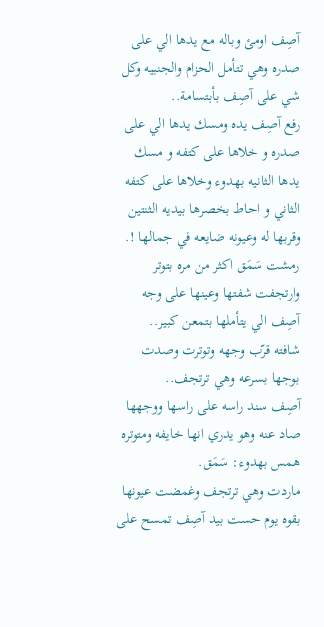آصِف اومئ وباله مع يدها الي على صدره وهي تتأمل الحزام والجنبيه وكل شي على آصِف بأبتسامة..
رفع آصِف يده ومسك يدها الي على صدره و خلاها على كتفه و مسك يدها الثانيه بهدوء وخلاها على كتفه الثاني و احاط بخصرها بيديه الثنتين وقربها له وعيونه ضايعه في جمالها !.
رمشت سَمَق اكثر من مره بتوتر وارتجفت شفتها وعينها على وجه آصِف الي يتأملها بتمعن كبير..
شافته قرّب وجهه وتوترت وصدت بوجها بسرعه وهي ترتجف..
آصِف سند راسه على راسها ووجهها صاد عنه وهو يدري انها خايفه ومتوتره همس بهدوء: سَمَق.
ماردت وهي ترتجف وغمضت عيونها بقوه يوم حست بيد آصِف تمسح على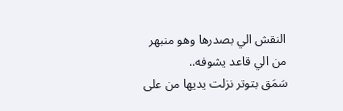النقش الي بصدرها وهو منبهر من الي قاعد يشوفه..
سَمَق بتوتر نزلت يديها من على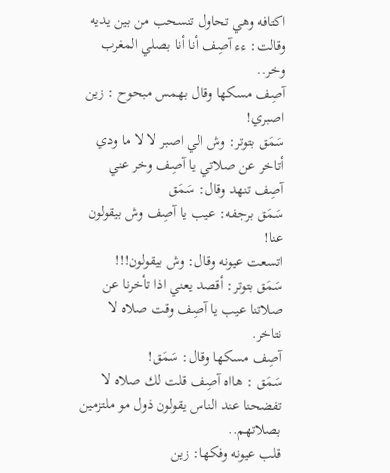اكتافه وهي تحاول تنسحب من بين يديه وقالت: ءء آصِف أنا أنا بصلي المغرب وخر..
آصِف مسكها وقال بهمس مبحوح : زين اصبري!
سَمَق بتوتر: وش الي اصبر لا لا ما ودي أتاخر عن صلاتي يا آصِف وخر عني
آصِف تنهد وقال: سَمَق
سَمَق برجفه: عيب يا آصِف وش بيقولون عنا!
اتسعت عيونه وقال: وش بيقولون!!!
سَمَق بتوتر: أقصد يعني اذا تأخرنا عن صلاتنا عيب يا آصِف وقت صلاه لا نتاخر.
آصِف مسكها وقال: سَمَق!
سَمَق : هااه آصِف قلت لك صلاه لا تفضحنا عند الناس يقولون ذول مو ملتزمين بصلاتهم..
قلب عيونه وفكها: زين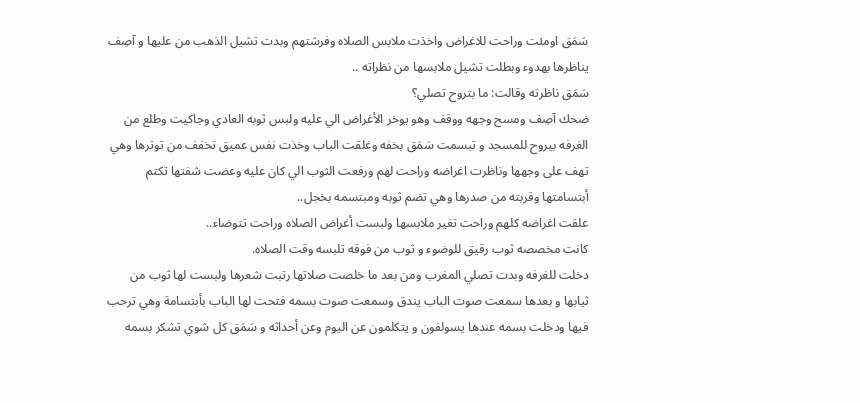سَمَق اومئت وراحت للاغراض واخذت ملابس الصلاه وفرشتهم وبدت تشيل الذهب من عليها و آصِف يناظرها بهدوء وبطلت تشيل ملابسها من نظراته ..
سَمَق ناظرته وقالت: ما بتروح تصلي؟
ضحك آصِف ومسح وجهه ووقف وهو يوخر الأغراض الي عليه ولبس ثوبه العادي وجاكيت وطلع من الغرفه بيروح للمسجد و تبسمت سَمَق بخفه وغلقت الباب وخذت نفس عميق تخفف من توترها وهي تهف على وجهها وناظرت اغراضه وراحت لهم ورفعت الثوب الي كان عليه وعضت شفتها تكتم أبتسامتها وقربته من صدرها وهي تضم ثوبه ومبتسمه بخجل..
علقت اغراضه كلهم وراحت تغير ملابسها ولبست أغراض الصلاه وراحت تتوضاء..
كانت مخصصه ثوب رقيق للوضوء و ثوب من فوقه تلبسه وقت الصلاه.
دخلت للغرفه وبدت تصلي المغرب ومن بعد ما خلصت صلاتها رتبت شعرها ولبست لها ثوب من ثيابها و بعدها سمعت صوت الباب يندق وسمعت صوت بسمه فتحت لها الباب بأبتسامة وهي ترحب فيها ودخلت بسمه عندها يسولفون و يتكلمون عن اليوم وعن أحداثه و سَمَق كل شوي تشكر بسمه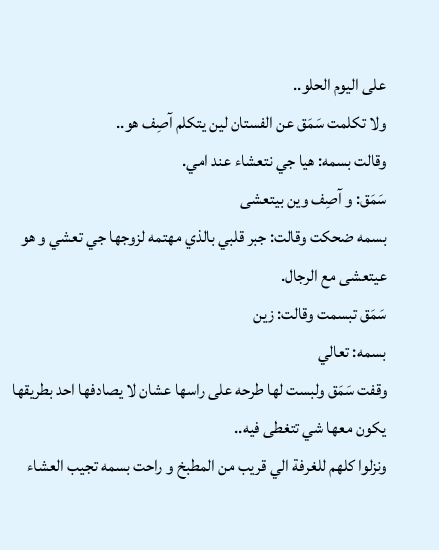على اليوم الحلو..
ولا تكلمت سَمَق عن الفستان لين يتكلم آصِف هو..
وقالت بسمه: هيا جي نتعشاء عند امي.
سَمَق: و آصِف وين بيتعشى
بسمه ضحكت وقالت: جبر قلبي بالذي مهتمه لزوجها جي تعشي و هو عيتعشى مع الرجال.
سَمَق تبسمت وقالت: زين
بسمه: تعالي
وقفت سَمَق ولبست لها طرحه على راسها عشان لا يصادفها احد بطريقها يكون معها شي تتغطى فيه..
ونزلوا كلهم للغرفة الي قريب من المطبخ و راحت بسمه تجيب العشاء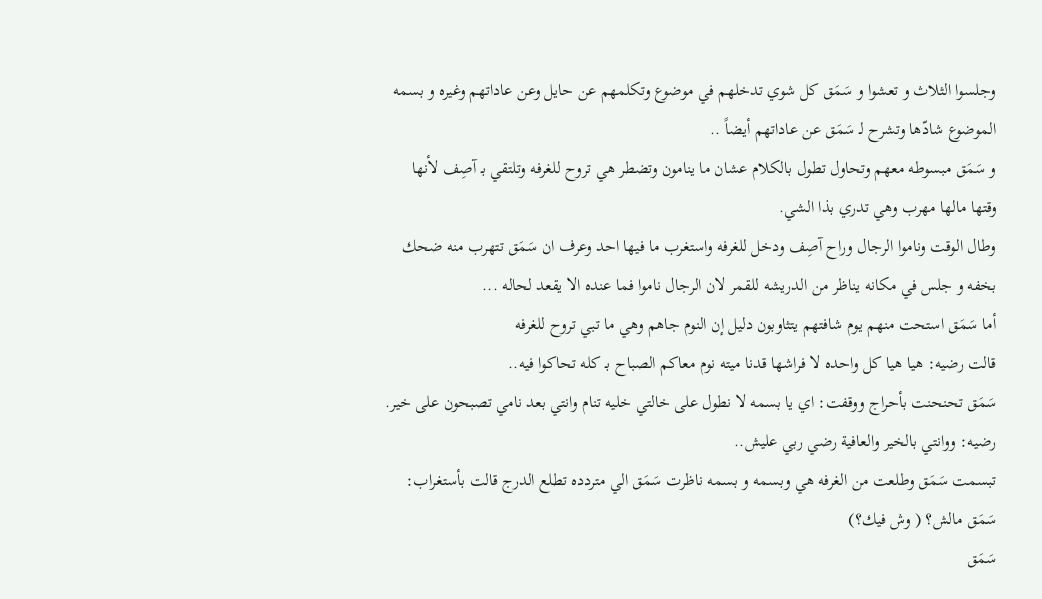وجلسوا الثلاث و تعشوا و سَمَق كل شوي تدخلهم في موضوع وتكلمهم عن حايل وعن عاداتهم وغيره و بسمه الموضوع شادّها وتشرح لـ سَمَق عن عاداتهم أيضاً ..
و سَمَق مبسوطه معهم وتحاول تطول بالكلام عشان ما ينامون وتضطر هي تروح للغرفه وتلتقي بـ آصِف لأنها وقتها مالها مهرب وهي تدري بذا الشي.
وطال الوقت وناموا الرجال وراح آصِف ودخل للغرفه واستغرب ما فيها احد وعرف ان سَمَق تتهرب منه ضحك بخفه و جلس في مكانه يناظر من الدريشه للقمر لان الرجال ناموا فما عنده الا يقعد لحاله ...
أما سَمَق استحت منهم يوم شافتهم يتثاوبون دليل إن النوم جاهم وهي ما تبي تروح للغرفه
قالت رضيه: هيا هيا كل واحده لا فراشها قدنا ميته نوم معاكم الصباح بـ كله تحاكوا فيه..
سَمَق تحنحنت بأحراج ووقفت: اي يا بسمه لا نطول على خالتي خليه تنام وانتي بعد نامي تصبحون على خير.
رضيه: ووانتي بالخير والعافية رضي ربي عليش..
تبسمت سَمَق وطلعت من الغرفه هي وبسمه و بسمه ناظرت سَمَق الي متردده تطلع الدرج قالت بأستغراب: سَمَق مالش؟ ( وش فيك؟)
سَمَق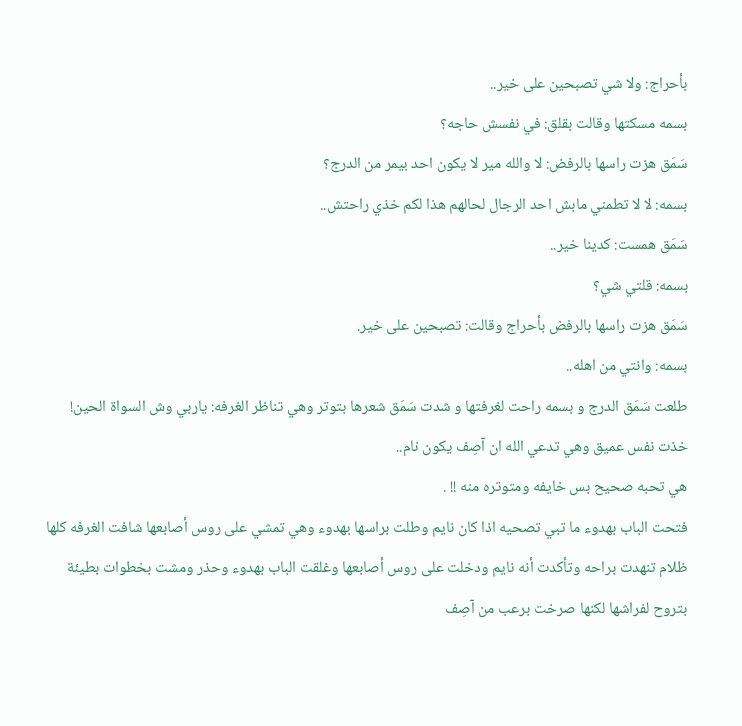بأحراج: ولا شي تصبحين على خير..
بسمه مسكتها وقالت بقلق: في نفسش حاجه؟
سَمَق هزت راسها بالرفض: لا والله مير لا يكون احد بيمر من الدرج؟
بسمه: لا لا تطمني مابش احد الرجال لحالهم هذا لكم خذي راحتش..
سَمَق همست: كدينا خير..
بسمه: قلتي شي؟
سَمَق هزت راسها بالرفض بأحراج وقالت: تصبحين على خير.
بسمه: وانتي من اهله..
طلعت سَمَق الدرج و بسمه راحت لغرفتها و شدت سَمَق شعرها بتوتر وهي تناظر الغرفه: ياربي وش السواة الحين!
خذت نفس عميق وهي تدعي الله ان آصِف يكون نام..
هي تحبه صحيح بس خايفه ومتوتره منه !! .
فتحت الباب بهدوء ما تبي تصحيه اذا كان نايم وطلت براسها بهدوء وهي تمشي على روس أصابعها شافت الغرفه كلها ظلام تنهدت براحه وتأكدت أنه نايم ودخلت على روس أصابعها وغلقت الباب بهدوء وحذر ومشت بخطوات بطيئة بتروح لفراشها لكنها صرخت برعب من آصِف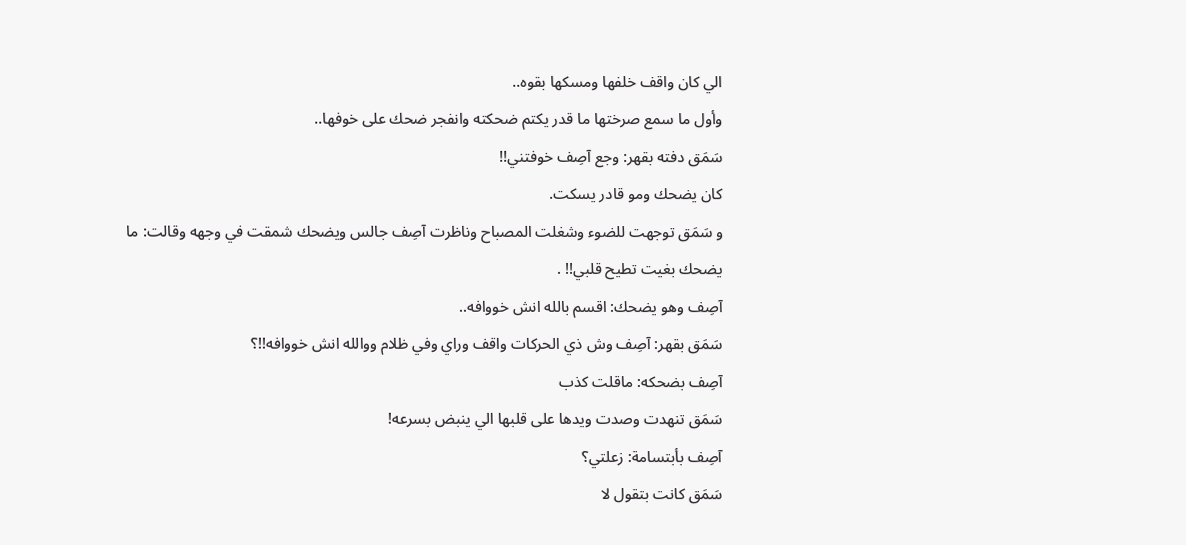الي كان واقف خلفها ومسكها بقوه..
وأول ما سمع صرختها ما قدر يكتم ضحكته وانفجر ضحك على خوفها..
سَمَق دفته بقهر: وجع آصِف خوفتني!!
كان يضحك ومو قادر يسكت.
و سَمَق توجهت للضوء وشغلت المصباح وناظرت آصِف جالس ويضحك شمقت في وجهه وقالت: ما يضحك بغيت تطيح قلبي!! .
آصِف وهو يضحك: اقسم بالله انش خووافه..
سَمَق بقهر: آصِف وش ذي الحركات واقف وراي وفي ظلام ووالله انش خووافه!!؟
آصِف بضحكه: ماقلت كذب
سَمَق تنهدت وصدت ويدها على قلبها الي ينبض بسرعه!
آصِف بأبتسامة: زعلتي؟
سَمَق كانت بتقول لا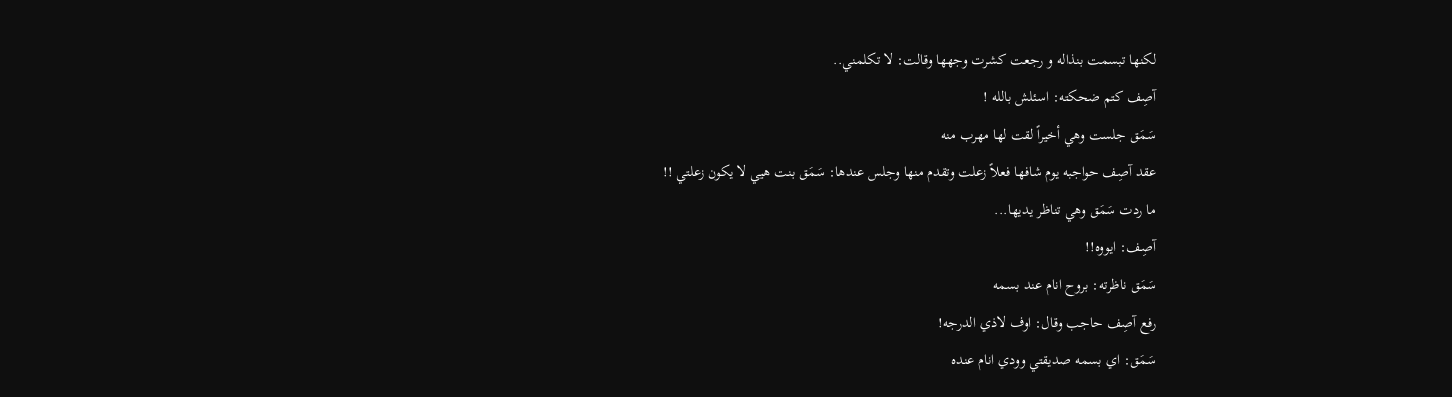لكنها تبسمت بنذاله و رجعت كشرت وجهها وقالت: لا تكلمني..
آصِف كتم ضحكته: اسئلش بالله !
سَمَق جلست وهي أخيراً لقت لها مهرب منه
عقد آصِف حواجبه يوم شافها فعلاً زعلت وتقدم منها وجلس عندها: سَمَق بنت هيي لا يكون زعلتي !!
ما ردت سَمَق وهي تناظر يديها...
آصِف: ايووه!!
سَمَق ناظرته: بروح انام عند بسمه
رفع آصِف حاجب وقال: اوف لاذي الدرجه!
سَمَق: اي بسمه صديقتي وودي انام عنده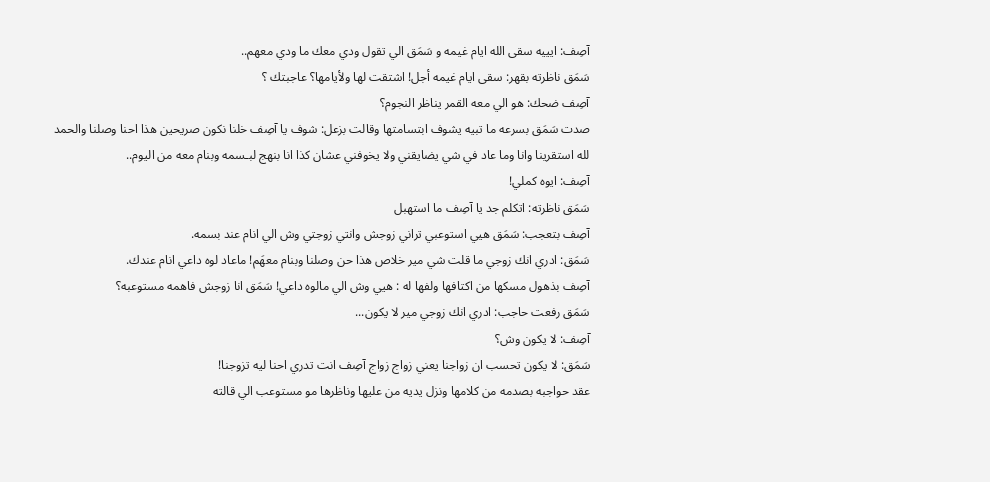آصِف: ايييه سقى الله ايام غيمه و سَمَق الي تقول ودي معك ما ودي معهم..
سَمَق ناظرته بقهر: سقى ايام غيمه أجل! اشتقت لها ولأيامها؟ عاجبتك ؟
آصِف ضحك: هو الي معه القمر يناظر النجوم؟
صدت سَمَق بسرعه ما تبيه يشوف ابتسامتها وقالت بزعل: شوف يا آصِف خلنا نكون صريحين هذا احنا وصلنا والحمد لله استقرينا وانا وما عاد في شي يضايقني ولا يخوفني عشان كذا انا بنهج لبـسمه وبنام معه من اليوم..
آصِف: ايوه كملي!
سَمَق ناظرته: اتكلم جد يا آصِف ما استهبل
آصِف بتعجب: سَمَق هيي استوعبي تراني زوجش وانتي زوجتي وش الي انام عند بسمه.
سَمَق: ادري انك زوجي ما قلت شي مير خلاص هذا حن وصلنا وبنام معهَم! ماعاد لوه داعي انام عندك.
آصِف بذهول مسكها من اكتافها ولفها له : هيي وش الي مالوه داعي! سَمَق انا زوجش فاهمه مستوعبه؟
سَمَق رفعت حاجب: ادري انك زوجي مير لا يكون...
آصِف: لا يكون وش؟
سَمَق: لا يكون تحسب ان زواجنا يعني زواج زواج آصِف انت تدري احنا ليه تزوجنا!
عقد حواجبه بصدمه من كلامها ونزل يديه من عليها وناظرها مو مستوعب الي قالته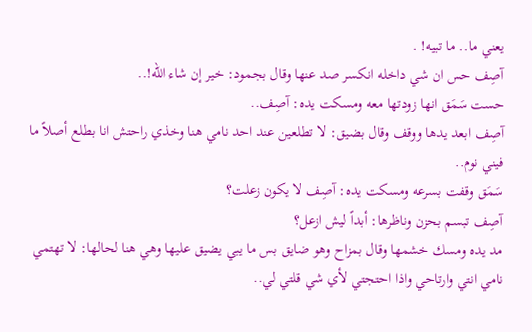يعني ما.. ما تبيه! .
آصِف حس ان شي داخله انكسر صد عنها وقال بجمود: خير إن شاء الله!..
حست سَمَق انها زودتها معه ومسكت يده: آصِف..
آصِف ابعد يدها ووقف وقال بضيق: لا تطلعين عند احد نامي هنا وخذي راحتش انا بطلع أصلاً ما فيني نوم..
سَمَق وقفت بسرعه ومسكت يده: آصِف لا يكون زعلت؟
آصِف تبسم بحزن وناظرها: أبداً ليش ازعل؟
مد يده ومسك خشمها وقال بمزاح وهو ضايق بس ما يبي يضيق عليها وهي هنا لحالها: لا تهتمي نامي انتي وارتاحي واذا احتجتي لأي شي قلتي لي..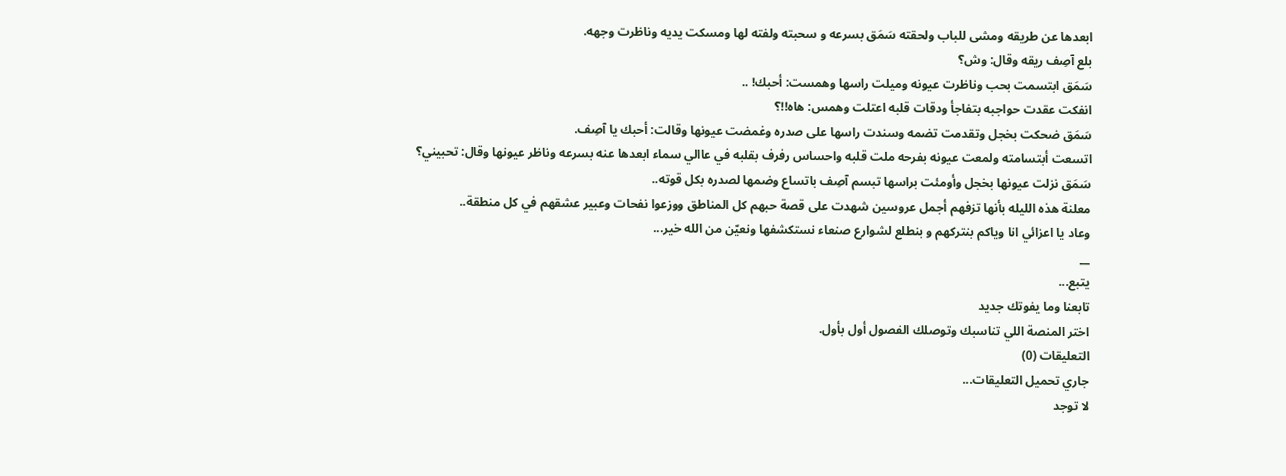ابعدها عن طريقه ومشى للباب ولحقته سَمَق بسرعه و سحبته ولفته لها ومسكت يديه وناظرت وجهه.
بلع آصِف ريقه وقال: وش؟
سَمَق ابتسمت بحب وناظرت عيونه وميلت راسها وهمست: أحبك! ..
انفكت عقدت حواجبه بتفاجأ ودقات قلبه اعتلت وهمس: هاه!!؟
سَمَق ضحكت بخجل وتقدمت تضمه وسندت راسها على صدره وغمضت عيونها وقالت: أحبك يا آصِف.
اتسعت أبتسامته ولمعت عيونه بفرحه ملت قلبه واحساس رفرف بقلبه في عاالي سماء ابعدها عنه بسرعه وناظر عيونها وقال: تحبيني؟
سَمَق نزلت عيونها بخجل وأومئت براسها تبسم آصِف باتساع وضمها لصدره بكل قوته..
معلنة هذه الليله بأنها تزفهم أجمل عروسين شهدت على قصة حبهم كل المناطق ووزعوا نفحات وعبير عشقهم في كل منطقة..
وعاد يا اعزائي انا وياكم بنتركهم و بنطلع لشوارع صنعاء نستكشفها ونعيّن من الله خير...
__
يتبع...
تابعنا وما يفوتك جديد
اختر المنصة اللي تناسبك وتوصلك الفصول أول بأول.
التعليقات (0)
جاري تحميل التعليقات...
لا توجد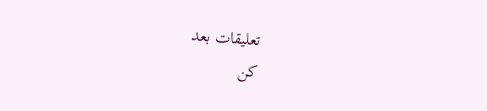تعليقات بعد
كن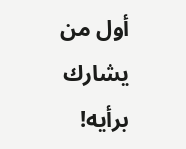أول من يشارك برأيه!